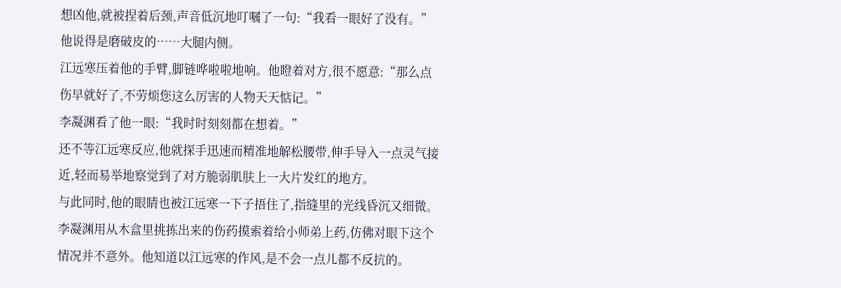想凶他,就被捏着后颈,声音低沉地叮嘱了一句:“我看一眼好了没有。”
他说得是磨破皮的……大腿内侧。
江远寒压着他的手臂,脚链哗啦啦地响。他瞪着对方,很不愿意:“那么点伤早就好了,不劳烦您这么厉害的人物天天惦记。”
李凝渊看了他一眼:“我时时刻刻都在想着。”
还不等江远寒反应,他就探手迅速而精准地解松腰带,伸手导入一点灵气接近,轻而易举地察觉到了对方脆弱肌肤上一大片发红的地方。
与此同时,他的眼睛也被江远寒一下子捂住了,指缝里的光线昏沉又细微。李凝渊用从木盒里挑拣出来的伤药摸索着给小师弟上药,仿佛对眼下这个情况并不意外。他知道以江远寒的作风,是不会一点儿都不反抗的。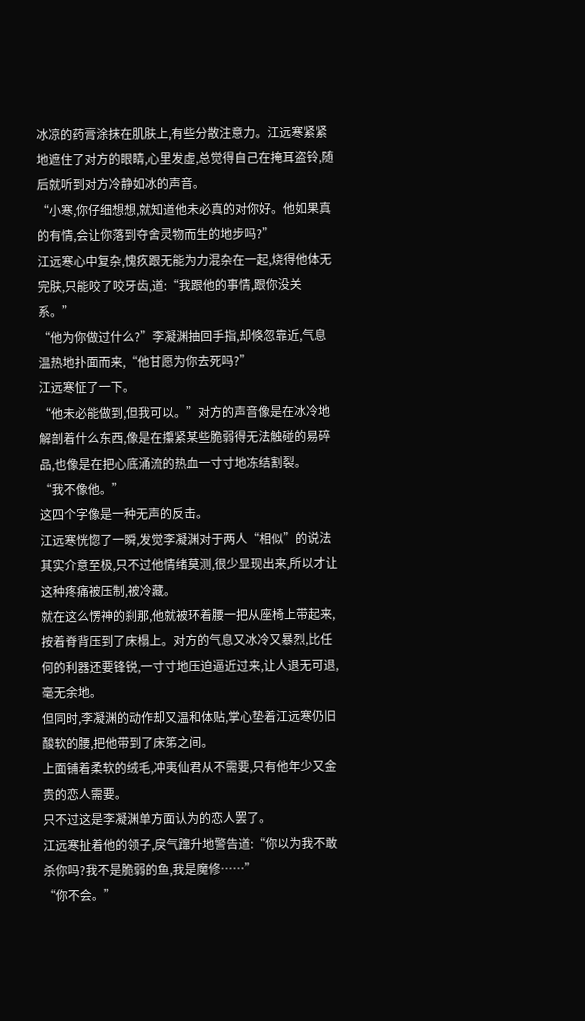冰凉的药膏涂抹在肌肤上,有些分散注意力。江远寒紧紧地遮住了对方的眼睛,心里发虚,总觉得自己在掩耳盗铃,随后就听到对方冷静如冰的声音。
“小寒,你仔细想想,就知道他未必真的对你好。他如果真的有情,会让你落到夺舍灵物而生的地步吗?”
江远寒心中复杂,愧疚跟无能为力混杂在一起,烧得他体无完肤,只能咬了咬牙齿,道:“我跟他的事情,跟你没关系。”
“他为你做过什么?”李凝渊抽回手指,却倏忽靠近,气息温热地扑面而来,“他甘愿为你去死吗?”
江远寒怔了一下。
“他未必能做到,但我可以。”对方的声音像是在冰冷地解剖着什么东西,像是在攥紧某些脆弱得无法触碰的易碎品,也像是在把心底涌流的热血一寸寸地冻结割裂。
“我不像他。”
这四个字像是一种无声的反击。
江远寒恍惚了一瞬,发觉李凝渊对于两人“相似”的说法其实介意至极,只不过他情绪莫测,很少显现出来,所以才让这种疼痛被压制,被冷藏。
就在这么愣神的刹那,他就被环着腰一把从座椅上带起来,按着脊背压到了床榻上。对方的气息又冰冷又暴烈,比任何的利器还要锋锐,一寸寸地压迫逼近过来,让人退无可退,毫无余地。
但同时,李凝渊的动作却又温和体贴,掌心垫着江远寒仍旧酸软的腰,把他带到了床笫之间。
上面铺着柔软的绒毛,冲夷仙君从不需要,只有他年少又金贵的恋人需要。
只不过这是李凝渊单方面认为的恋人罢了。
江远寒扯着他的领子,戾气蹿升地警告道:“你以为我不敢杀你吗?我不是脆弱的鱼,我是魔修……”
“你不会。”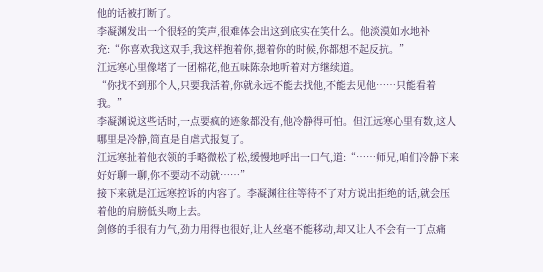他的话被打断了。
李凝渊发出一个很轻的笑声,很难体会出这到底实在笑什么。他淡漠如水地补充:“你喜欢我这双手,我这样抱着你,摁着你的时候,你都想不起反抗。”
江远寒心里像堵了一团棉花,他五味陈杂地听着对方继续道。
“你找不到那个人,只要我活着,你就永远不能去找他,不能去见他……只能看着我。”
李凝渊说这些话时,一点要疯的迹象都没有,他冷静得可怕。但江远寒心里有数,这人哪里是冷静,简直是自虐式报复了。
江远寒扯着他衣领的手略微松了松,缓慢地呼出一口气,道:“……师兄,咱们冷静下来好好聊一聊,你不要动不动就……”
接下来就是江远寒控诉的内容了。李凝渊往往等待不了对方说出拒绝的话,就会压着他的肩膀低头吻上去。
剑修的手很有力气,劲力用得也很好,让人丝毫不能移动,却又让人不会有一丁点痛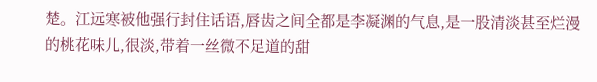楚。江远寒被他强行封住话语,唇齿之间全都是李凝渊的气息,是一股清淡甚至烂漫的桃花味儿,很淡,带着一丝微不足道的甜